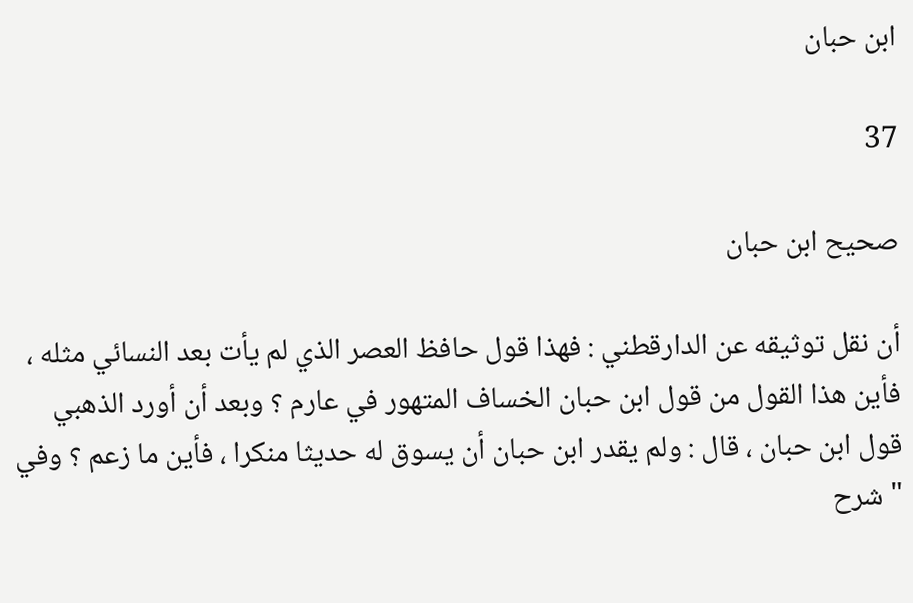ابن حبان

37

صحيح ابن حبان

أن نقل توثيقه عن الدارقطني : فهذا قول حافظ العصر الذي لم يأت بعد النسائي مثله ، فأين هذا القول من قول ابن حبان الخساف المتهور في عارم ؟ وبعد أن أورد الذهبي قول ابن حبان ، قال : ولم يقدر ابن حبان أن يسوق له حديثا منكرا ، فأين ما زعم ؟ وفي " شرح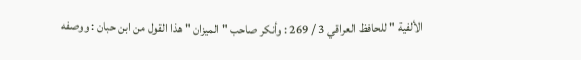الألفية " للحافظ العراقي 3 / 269 : وأنكر صاحب " الميزان " هذا القول من ابن حبان : ووصفه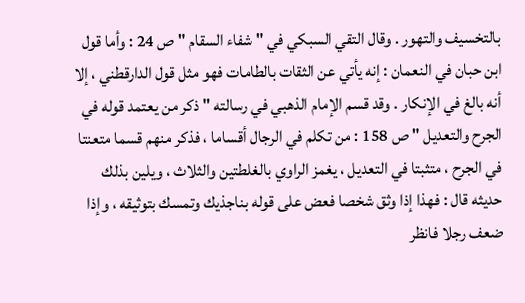بالتخسيف والتهور . وقال التقي السبكي في " شفاء السقام " ص 24 : وأما قول ابن حبان في النعمان : إنه يأتي عن الثقات بالطامات فهو مثل قول الدارقطني ، إلا أنه بالغ في الإنكار . وقد قسم الإمام الذهبي في رسالته " ذكر من يعتمد قوله في الجرح والتعديل " ص 158 : من تكلم في الرجال أقساما ، فذكر منهم قسما متعنتا في الجرح ، متثبتا في التعديل ، يغمز الراوي بالغلطتين والثلاث ، ويلين بذلك حديثه قال : فهذا إذا وثق شخصا فعض على قوله بناجذيك وتمسك بتوثيقه ، وإذا ضعف رجلا فانظر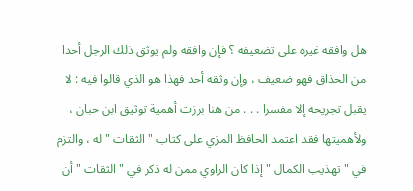هل وافقه غيره على تضعيفه ؟ فإن وافقه ولم يوثق ذلك الرجل أحدا من الحذاق فهو ضعيف ، وإن وثقه أحد فهذا هو الذي قالوا فيه : لا يقبل تجريحه إلا مفسرا . . . من هنا برزت أهمية توثيق ابن حبان ، ولأهميتها فقد اعتمد الحافظ المزي على كتاب " الثقات " له ، والتزم في " تهذيب الكمال " إذا كان الراوي ممن له ذكر في " الثقات " أن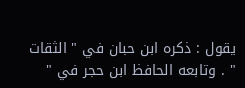يقول : ذكره ابن حبان في " الثقات " . وتابعه الحافظ ابن حجر في "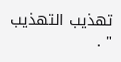تهذيب التهذيب " .